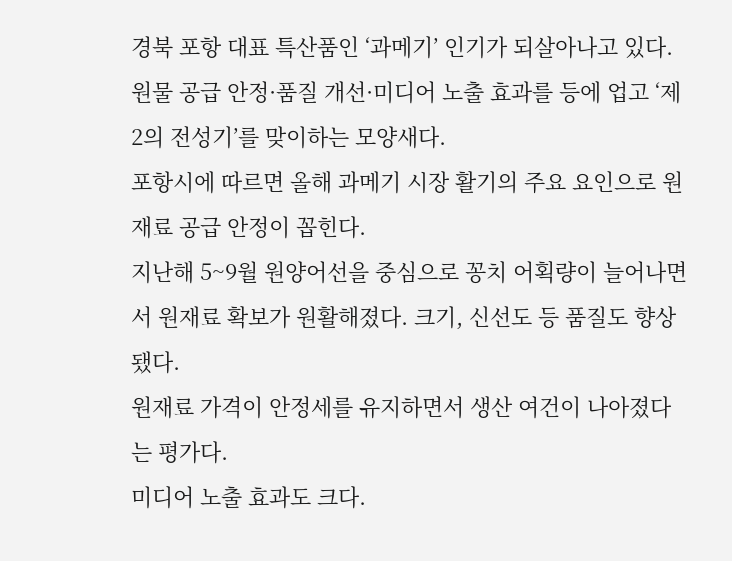경북 포항 대표 특산품인 ‘과메기’ 인기가 되살아나고 있다.
원물 공급 안정·품질 개선·미디어 노출 효과를 등에 업고 ‘제2의 전성기’를 맞이하는 모양새다.
포항시에 따르면 올해 과메기 시장 활기의 주요 요인으로 원재료 공급 안정이 꼽힌다.
지난해 5~9월 원양어선을 중심으로 꽁치 어획량이 늘어나면서 원재료 확보가 원활해졌다. 크기, 신선도 등 품질도 향상됐다.
원재료 가격이 안정세를 유지하면서 생산 여건이 나아졌다는 평가다.
미디어 노출 효과도 크다.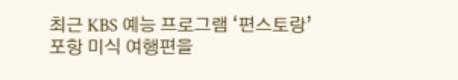최근 KBS 예능 프로그램 ‘편스토랑’ 포항 미식 여행편을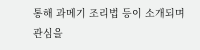통해 과메기 조리법 등이 소개되며 관심을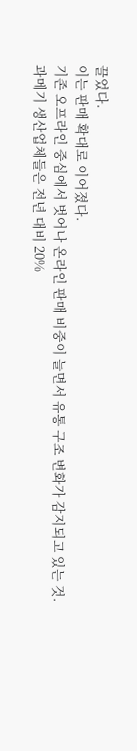끌었다.
이는 판매 확대로 이어졌다.
기존 오프라인 중심에서 벗어나 온라인 판매 비중이 늘면서 유통 구조 변화가 감지되고 있는 것.
과메기 생산업체들은 전년 대비 20%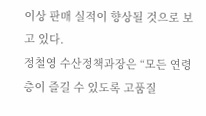이상 판매 실적이 향상될 것으로 보고 있다.
정철영 수산정책과장은 “모든 연령층이 즐길 수 있도록 고품질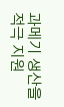과메기 생산을 적극 지원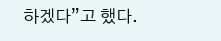하겠다”고 했다.